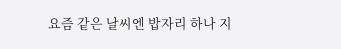요즘 같은 날씨엔 밥자리 하나 지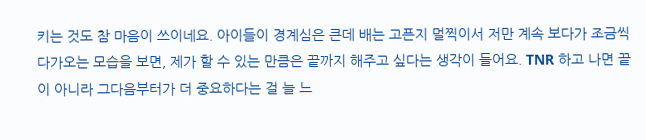키는 것도 참 마음이 쓰이네요. 아이들이 경계심은 큰데 배는 고픈지 멀찍이서 저만 계속 보다가 조금씩 다가오는 모습을 보면, 제가 할 수 있는 만큼은 끝까지 해주고 싶다는 생각이 들어요. TNR 하고 나면 끝이 아니라 그다음부터가 더 중요하다는 걸 늘 느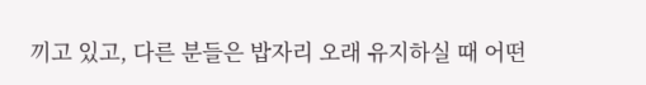끼고 있고, 다른 분들은 밥자리 오래 유지하실 때 어떤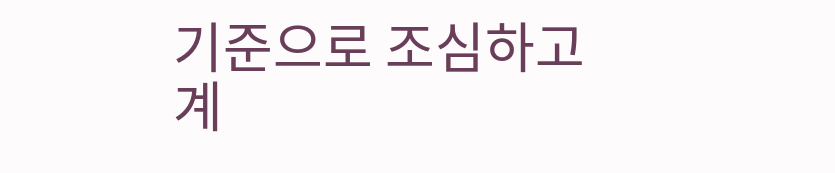기준으로 조심하고 계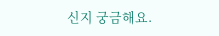신지 궁금해요.